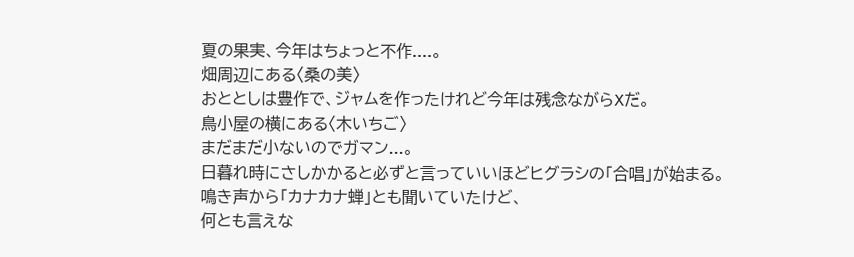夏の果実、今年はちょっと不作....。
畑周辺にある〈桑の美〉
おととしは豊作で、ジャムを作ったけれど今年は残念ながらXだ。
鳥小屋の横にある〈木いちご〉
まだまだ小ないのでガマン...。
日暮れ時にさしかかると必ずと言っていいほどヒグラシの「合唱」が始まる。
鳴き声から「カナカナ蝉」とも聞いていたけど、
何とも言えな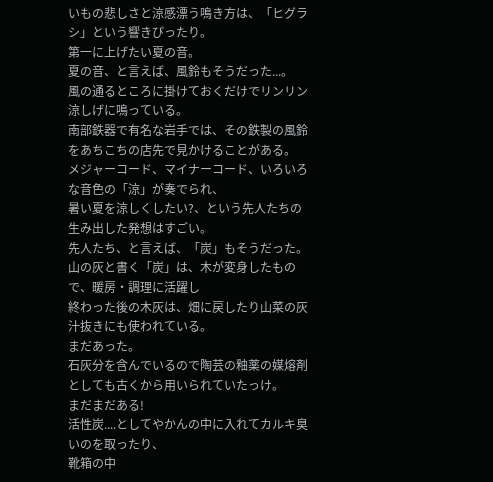いもの悲しさと涼感漂う鳴き方は、「ヒグラシ」という響きぴったり。
第一に上げたい夏の音。
夏の音、と言えば、風鈴もそうだった...。
風の通るところに掛けておくだけでリンリン涼しげに鳴っている。
南部鉄器で有名な岩手では、その鉄製の風鈴をあちこちの店先で見かけることがある。
メジャーコード、マイナーコード、いろいろな音色の「涼」が奏でられ、
暑い夏を涼しくしたい?、という先人たちの生み出した発想はすごい。
先人たち、と言えば、「炭」もそうだった。
山の灰と書く「炭」は、木が変身したもので、暖房・調理に活躍し
終わった後の木灰は、畑に戻したり山菜の灰汁抜きにも使われている。
まだあった。
石灰分を含んでいるので陶芸の釉薬の媒熔剤としても古くから用いられていたっけ。
まだまだある!
活性炭....としてやかんの中に入れてカルキ臭いのを取ったり、
靴箱の中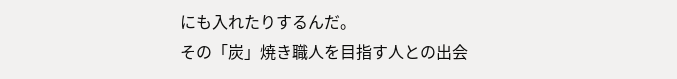にも入れたりするんだ。
その「炭」焼き職人を目指す人との出会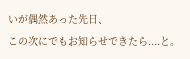いが偶然あった先日、
この次にでもお知らせできたら....と。